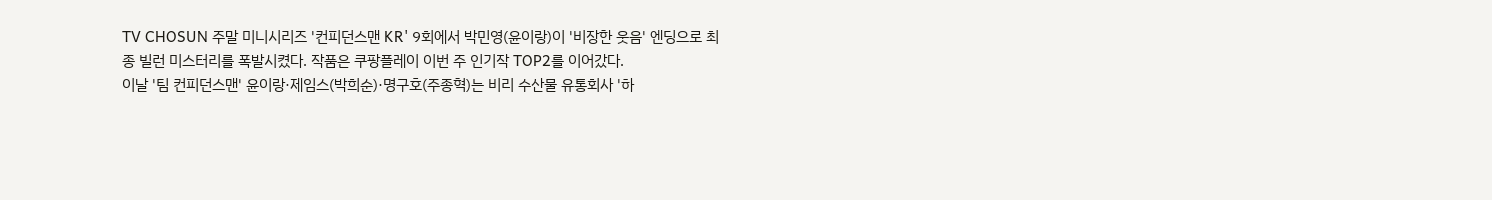TV CHOSUN 주말 미니시리즈 '컨피던스맨 KR' 9회에서 박민영(윤이랑)이 '비장한 웃음' 엔딩으로 최종 빌런 미스터리를 폭발시켰다. 작품은 쿠팡플레이 이번 주 인기작 TOP2를 이어갔다.
이날 '팀 컨피던스맨' 윤이랑·제임스(박희순)·명구호(주종혁)는 비리 수산물 유통회사 '하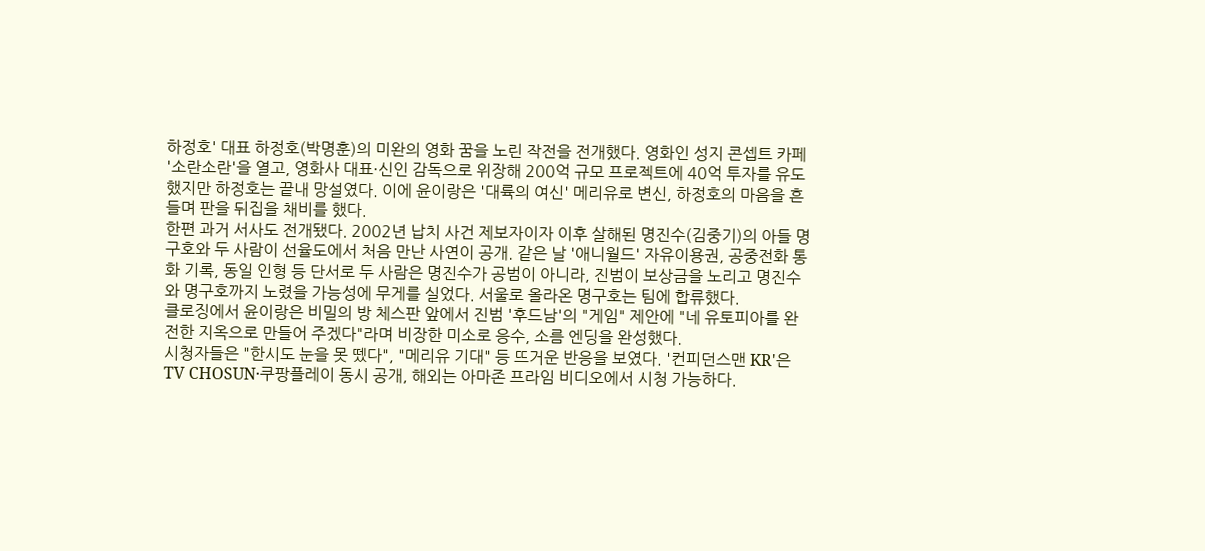하정호' 대표 하정호(박명훈)의 미완의 영화 꿈을 노린 작전을 전개했다. 영화인 성지 콘셉트 카페 '소란소란'을 열고, 영화사 대표·신인 감독으로 위장해 200억 규모 프로젝트에 40억 투자를 유도했지만 하정호는 끝내 망설였다. 이에 윤이랑은 '대륙의 여신' 메리유로 변신, 하정호의 마음을 흔들며 판을 뒤집을 채비를 했다.
한편 과거 서사도 전개됐다. 2002년 납치 사건 제보자이자 이후 살해된 명진수(김중기)의 아들 명구호와 두 사람이 선율도에서 처음 만난 사연이 공개. 같은 날 '애니월드' 자유이용권, 공중전화 통화 기록, 동일 인형 등 단서로 두 사람은 명진수가 공범이 아니라, 진범이 보상금을 노리고 명진수와 명구호까지 노렸을 가능성에 무게를 실었다. 서울로 올라온 명구호는 팀에 합류했다.
클로징에서 윤이랑은 비밀의 방 체스판 앞에서 진범 '후드남'의 "게임" 제안에 "네 유토피아를 완전한 지옥으로 만들어 주겠다"라며 비장한 미소로 응수, 소름 엔딩을 완성했다.
시청자들은 "한시도 눈을 못 뗐다", "메리유 기대" 등 뜨거운 반응을 보였다. '컨피던스맨 KR'은 TV CHOSUN·쿠팡플레이 동시 공개, 해외는 아마존 프라임 비디오에서 시청 가능하다.